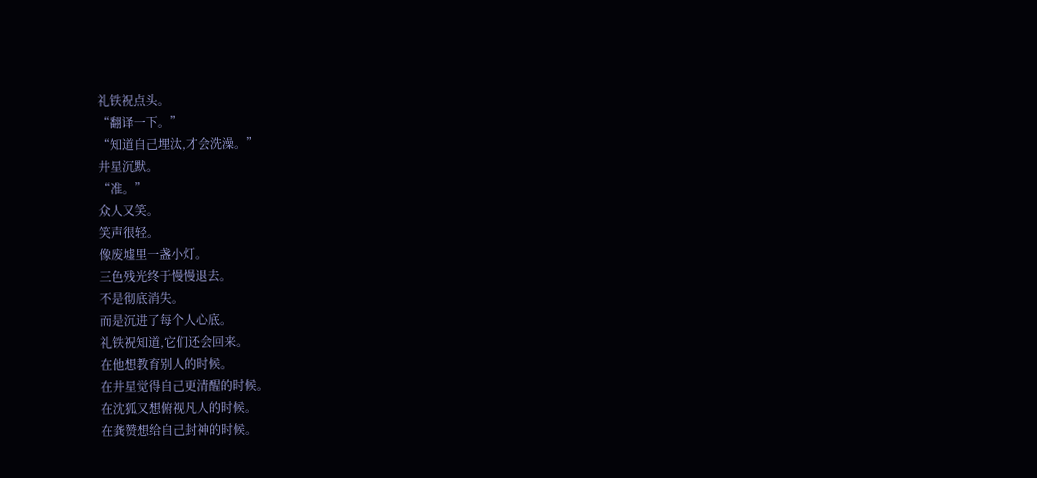礼铁祝点头。
“翻译一下。”
“知道自己埋汰,才会洗澡。”
井星沉默。
“准。”
众人又笑。
笑声很轻。
像废墟里一盏小灯。
三色残光终于慢慢退去。
不是彻底消失。
而是沉进了每个人心底。
礼铁祝知道,它们还会回来。
在他想教育别人的时候。
在井星觉得自己更清醒的时候。
在沈狐又想俯视凡人的时候。
在龚赞想给自己封神的时候。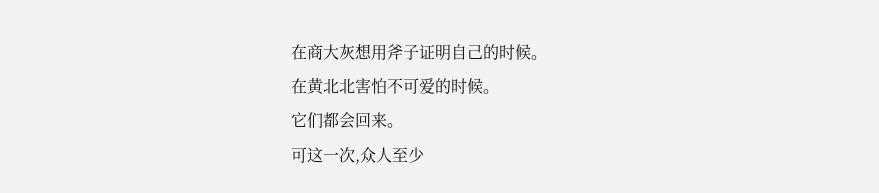在商大灰想用斧子证明自己的时候。
在黄北北害怕不可爱的时候。
它们都会回来。
可这一次,众人至少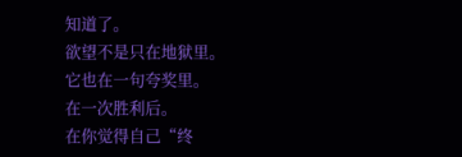知道了。
欲望不是只在地狱里。
它也在一句夸奖里。
在一次胜利后。
在你觉得自己“终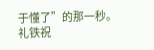于懂了”的那一秒。
礼铁祝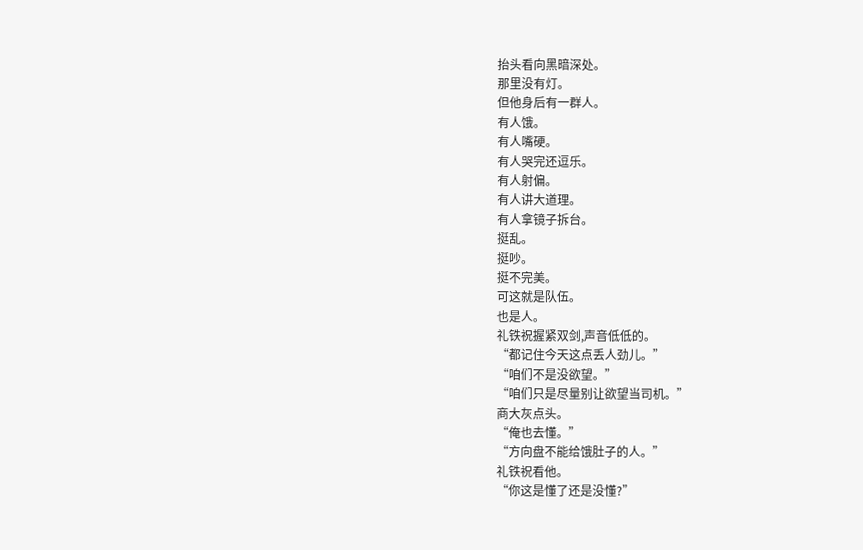抬头看向黑暗深处。
那里没有灯。
但他身后有一群人。
有人饿。
有人嘴硬。
有人哭完还逗乐。
有人射偏。
有人讲大道理。
有人拿镜子拆台。
挺乱。
挺吵。
挺不完美。
可这就是队伍。
也是人。
礼铁祝握紧双剑,声音低低的。
“都记住今天这点丢人劲儿。”
“咱们不是没欲望。”
“咱们只是尽量别让欲望当司机。”
商大灰点头。
“俺也去懂。”
“方向盘不能给饿肚子的人。”
礼铁祝看他。
“你这是懂了还是没懂?”